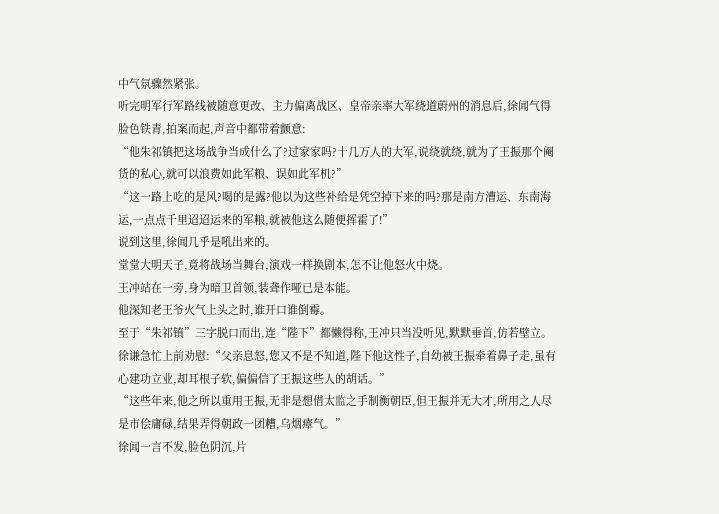中气氛骤然紧张。
听完明军行军路线被随意更改、主力偏离战区、皇帝亲率大军绕道蔚州的消息后,徐闻气得脸色铁青,拍案而起,声音中都带着颤意:
“他朱祁镇把这场战争当成什么了?过家家吗?十几万人的大军,说绕就绕,就为了王振那个阉货的私心,就可以浪费如此军粮、误如此军机?”
“这一路上吃的是风?喝的是露?他以为这些补给是凭空掉下来的吗?那是南方漕运、东南海运,一点点千里迢迢运来的军粮,就被他这么随便挥霍了!”
说到这里,徐闻几乎是吼出来的。
堂堂大明天子,竟将战场当舞台,演戏一样换剧本,怎不让他怒火中烧。
王冲站在一旁,身为暗卫首领,装聋作哑已是本能。
他深知老王爷火气上头之时,谁开口谁倒霉。
至于“朱祁镇”三字脱口而出,连“陛下”都懒得称,王冲只当没听见,默默垂首,仿若壁立。
徐谦急忙上前劝慰:“父亲息怒,您又不是不知道,陛下他这性子,自幼被王振牵着鼻子走,虽有心建功立业,却耳根子软,偏偏信了王振这些人的胡话。”
“这些年来,他之所以重用王振,无非是想借太监之手制衡朝臣,但王振并无大才,所用之人尽是市侩庸碌,结果弄得朝政一团糟,乌烟瘴气。”
徐闻一言不发,脸色阴沉,片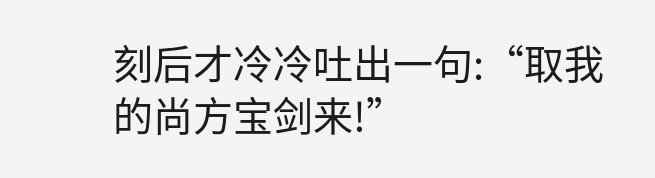刻后才冷冷吐出一句:“取我的尚方宝剑来!”